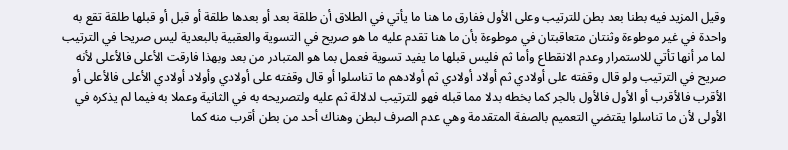وقيل المزيد فيه بطنا بعد بطن للترتيب وعلى الأول ففارق ما هنا ما يأتي في الطلاق أن طلقة بعد أو بعدها طلقة أو قبل أو قبلها طلقة تقع به واحدة في غير موطوءة وثنتان متعاقبتان في موطوءة بأن ما هنا تقدم عليه ما هو صريح في التسوية والعقبية بالبعدية ليس صريحا في الترتيب لما مر أنها تأتي للاستمرار وعدم الانقطاع وأما ثم فليس قبلها ما يفيد تسوية فعمل بما هو المتبادر من بعد وبهذا فارقت الأعلى فالأعلى لأنه صريح في الترتيب ولو قال وقفته على أولادي ثم أولاد أولادي ثم أولادهم ما تناسلوا أو قال وقفته على أولادي وأولاد أولادي الأعلى فالأعلى أو الأقرب فالأقرب أو الأول فالأول بالجر كما بخطه بدلا مما قبله فهو للترتيب لدلالة ثم عليه ولتصريحه به في الثانية وعملا به فيما لم يذكره في الأولى لأن ما تناسلوا يقتضي التعميم بالصفة المتقدمة وهي عدم الصرف لبطن وهناك أحد من بطن أقرب منه كما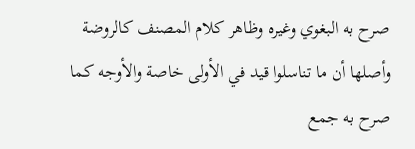صرح به البغوي وغيره وظاهر كلام المصنف كالروضة وأصلها أن ما تناسلوا قيد في الأولى خاصة والأوجه كما صرح به جمع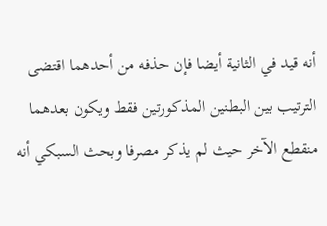أنه قيد في الثانية أيضا فإن حذفه من أحدهما اقتضى الترتيب بين البطنين المذكورتين فقط ويكون بعدهما منقطع الآخر حيث لم يذكر مصرفا وبحث السبكي أنه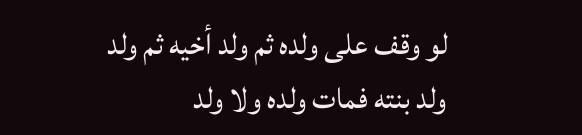لو وقف على ولده ثم ولد أخيه ثم ولد ولد بنته فمات ولده ولا ولد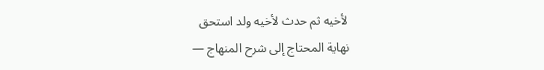لأخيه ثم حدث لأخيه ولد استحق
نهاية المحتاج إلى شرح المنهاج —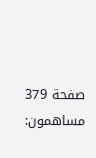صفحة 379
مساهمون: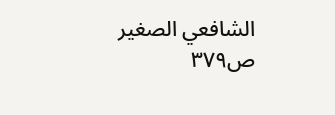الشافعي الصغير
ص٣٧٩